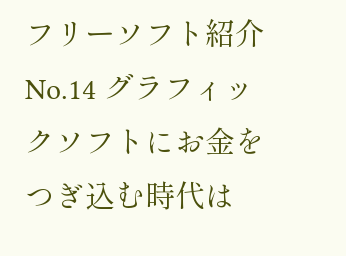フリーソフト紹介 No.14 グラフィックソフトにお金をつぎ込む時代は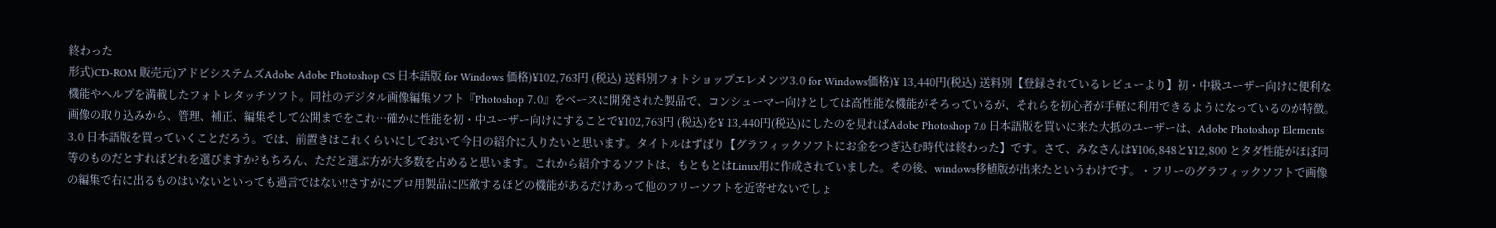終わった
形式)CD-ROM 販売元)アドビシステムズAdobe Adobe Photoshop CS 日本語版 for Windows 価格)¥102,763円 (税込) 送料別フォトショップエレメンツ3.0 for Windows価格)¥ 13,440円(税込) 送料別【登録されているレビューより】初・中級ユーザー向けに便利な機能やヘルプを満載したフォトレタッチソフト。同社のデジタル画像編集ソフト『Photoshop 7.0』をベースに開発された製品で、コンシューマー向けとしては高性能な機能がそろっているが、それらを初心者が手軽に利用できるようになっているのが特徴。画像の取り込みから、管理、補正、編集そして公開までをこれ…確かに性能を初・中ユーザー向けにすることで¥102,763円 (税込)を¥ 13,440円(税込)にしたのを見ればAdobe Photoshop 7.0 日本語版を買いに来た大抵のユーザーは、Adobe Photoshop Elements 3.0 日本語版を買っていくことだろう。では、前置きはこれくらいにしておいて今日の紹介に入りたいと思います。タイトルはずばり【グラフィックソフトにお金をつぎ込む時代は終わった】です。さて、みなさんは¥106,848と¥12,800 とタダ性能がほぼ同等のものだとすればどれを選びますか?もちろん、ただと選ぶ方が大多数を占めると思います。これから紹介するソフトは、もともとはLinux用に作成されていました。その後、windows移植版が出来たというわけです。・フリーのグラフィックソフトで画像の編集で右に出るものはいないといっても過言ではない!!さすがにプロ用製品に匹敵するほどの機能があるだけあって他のフリーソフトを近寄せないでしょ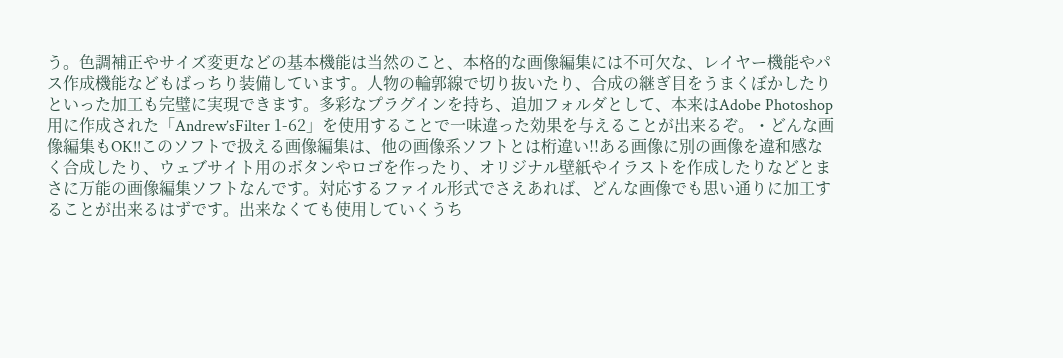う。色調補正やサイズ変更などの基本機能は当然のこと、本格的な画像編集には不可欠な、レイヤー機能やパス作成機能などもばっちり装備しています。人物の輪郭線で切り抜いたり、合成の継ぎ目をうまくぼかしたりといった加工も完璧に実現できます。多彩なプラグインを持ち、追加フォルダとして、本来はAdobe Photoshop用に作成された「Andrew’sFilter 1-62」を使用することで一味違った効果を与えることが出来るぞ。・どんな画像編集もOK!!このソフトで扱える画像編集は、他の画像系ソフトとは桁違い!!ある画像に別の画像を違和感なく合成したり、ウェブサイト用のボタンやロゴを作ったり、オリジナル壁紙やイラストを作成したりなどとまさに万能の画像編集ソフトなんです。対応するファイル形式でさえあれば、どんな画像でも思い通りに加工することが出来るはずです。出来なくても使用していくうち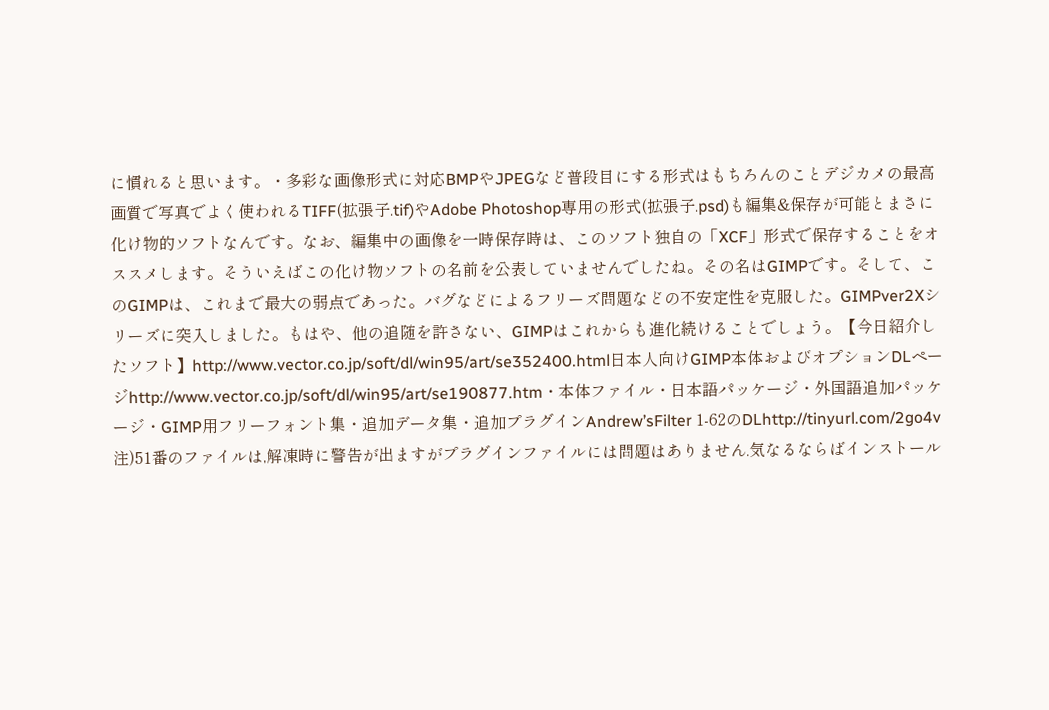に慣れると思います。・多彩な画像形式に対応BMPやJPEGなど普段目にする形式はもちろんのことデジカメの最高画質で写真でよく使われるTIFF(拡張子.tif)やAdobe Photoshop専用の形式(拡張子.psd)も編集&保存が可能とまさに化け物的ソフトなんです。なお、編集中の画像を一時保存時は、このソフト独自の「XCF」形式で保存することをオススメします。そういえばこの化け物ソフトの名前を公表していませんでしたね。その名はGIMPです。そして、このGIMPは、これまで最大の弱点であった。バグなどによるフリーズ問題などの不安定性を克服した。GIMPver2Xシリーズに突入しました。もはや、他の追随を許さない、GIMPはこれからも進化続けることでしょう。【今日紹介したソフト】http://www.vector.co.jp/soft/dl/win95/art/se352400.html日本人向けGIMP本体およびオプションDLページhttp://www.vector.co.jp/soft/dl/win95/art/se190877.htm・本体ファイル・日本語パッケージ・外国語追加パッケージ・GIMP用フリーフォント集・追加データ集・追加プラグインAndrew’sFilter 1-62のDLhttp://tinyurl.com/2go4v注)51番のファイルは,解凍時に警告が出ますがプラグインファイルには問題はありません.気なるならばインストール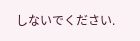しないでください.